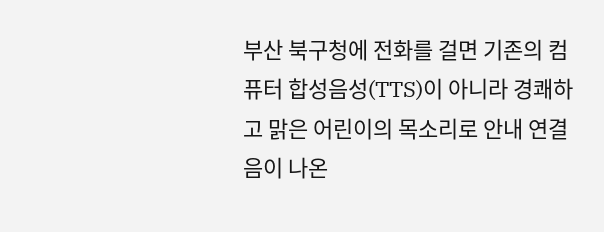부산 북구청에 전화를 걸면 기존의 컴퓨터 합성음성(TTS)이 아니라 경쾌하고 맑은 어린이의 목소리로 안내 연결음이 나온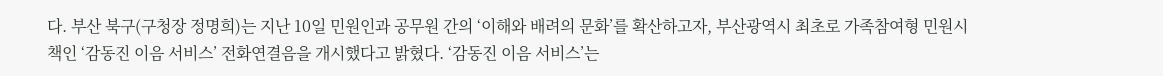다. 부산 북구(구청장 정명희)는 지난 10일 민원인과 공무원 간의 ‘이해와 배려의 문화’를 확산하고자, 부산광역시 최초로 가족참여형 민원시책인 ‘감동진 이음 서비스’ 전화연결음을 개시했다고 밝혔다. ‘감동진 이음 서비스’는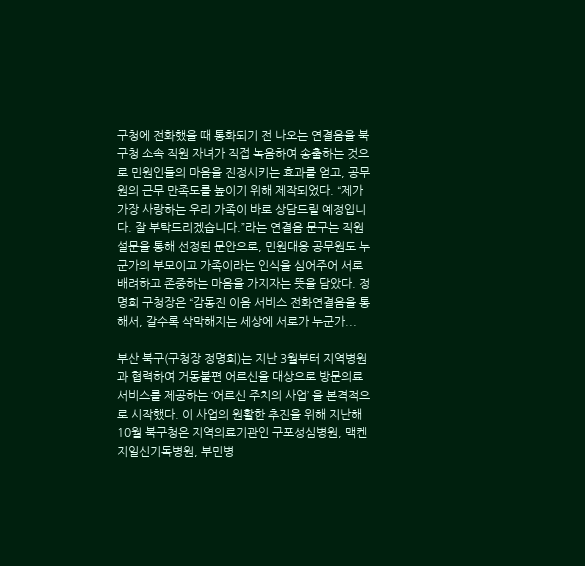구청에 전화했을 때 통화되기 전 나오는 연결음을 북구청 소속 직원 자녀가 직접 녹음하여 송출하는 것으로 민원인들의 마음을 진정시키는 효과를 얻고, 공무원의 근무 만족도를 높이기 위해 제작되었다. “제가 가장 사랑하는 우리 가족이 바로 상담드릴 예정입니다. 잘 부탁드리겠습니다.”라는 연결음 문구는 직원 설문을 통해 선정된 문안으로, 민원대응 공무원도 누군가의 부모이고 가족이라는 인식을 심어주어 서로 배려하고 존중하는 마음을 가지자는 뜻을 담았다. 정명희 구청장은 “감동진 이음 서비스 전화연결음을 통해서, 갈수록 삭막해지는 세상에 서로가 누군가...

부산 북구(구청장 정명희)는 지난 3월부터 지역병원과 협력하여 거동불편 어르신을 대상으로 방문의료 서비스를 제공하는 ‘어르신 주치의 사업’ 을 본격적으로 시작했다. 이 사업의 원활한 추진을 위해 지난해 10월 북구청은 지역의료기관인 구포성심병원, 맥켄지일신기독병원, 부민병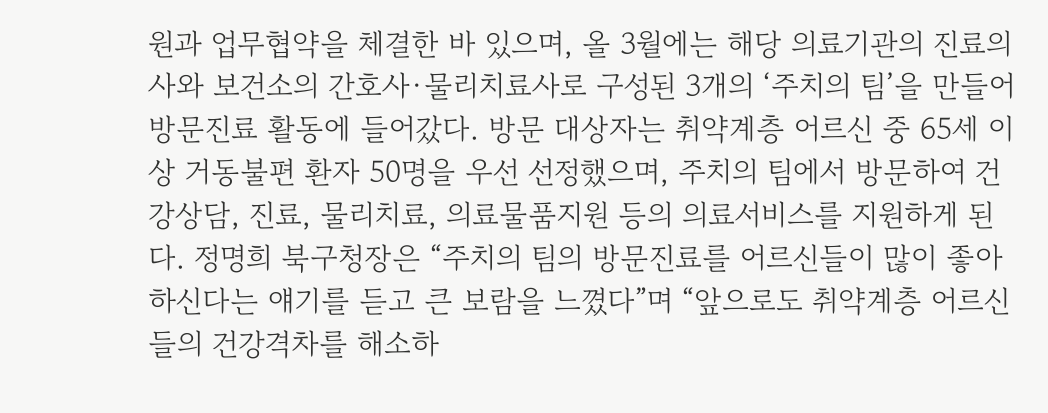원과 업무협약을 체결한 바 있으며, 올 3월에는 해당 의료기관의 진료의사와 보건소의 간호사·물리치료사로 구성된 3개의 ‘주치의 팀’을 만들어 방문진료 활동에 들어갔다. 방문 대상자는 취약계층 어르신 중 65세 이상 거동불편 환자 50명을 우선 선정했으며, 주치의 팀에서 방문하여 건강상담, 진료, 물리치료, 의료물품지원 등의 의료서비스를 지원하게 된다. 정명희 북구청장은 “주치의 팀의 방문진료를 어르신들이 많이 좋아하신다는 얘기를 듣고 큰 보람을 느꼈다”며 “앞으로도 취약계층 어르신들의 건강격차를 해소하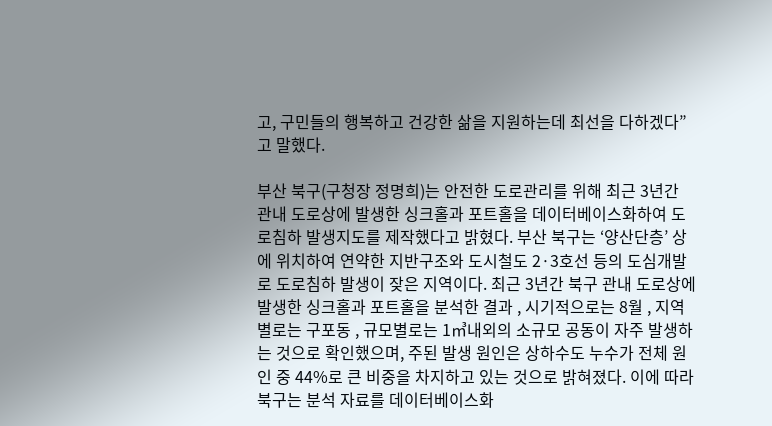고, 구민들의 행복하고 건강한 삶을 지원하는데 최선을 다하겠다”고 말했다.

부산 북구(구청장 정명희)는 안전한 도로관리를 위해 최근 3년간 관내 도로상에 발생한 싱크홀과 포트홀을 데이터베이스화하여 도로침하 발생지도를 제작했다고 밝혔다. 부산 북구는 ‘양산단층’ 상에 위치하여 연약한 지반구조와 도시철도 2·3호선 등의 도심개발로 도로침하 발생이 잦은 지역이다. 최근 3년간 북구 관내 도로상에 발생한 싱크홀과 포트홀을 분석한 결과 , 시기적으로는 8월 , 지역별로는 구포동 , 규모별로는 1㎥내외의 소규모 공동이 자주 발생하는 것으로 확인했으며, 주된 발생 원인은 상하수도 누수가 전체 원인 중 44%로 큰 비중을 차지하고 있는 것으로 밝혀졌다. 이에 따라 북구는 분석 자료를 데이터베이스화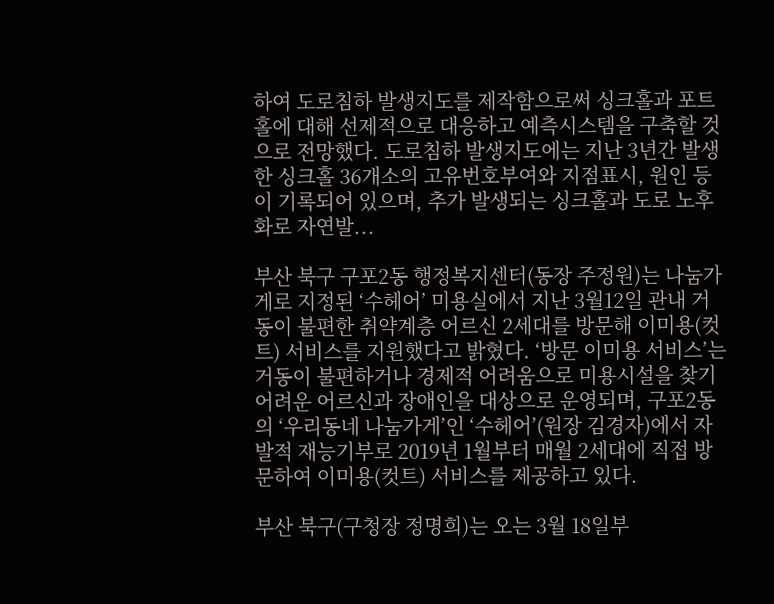하여 도로침하 발생지도를 제작함으로써 싱크홀과 포트홀에 대해 선제적으로 대응하고 예측시스템을 구축할 것으로 전망했다. 도로침하 발생지도에는 지난 3년간 발생한 싱크홀 36개소의 고유번호부여와 지점표시, 원인 등이 기록되어 있으며, 추가 발생되는 싱크홀과 도로 노후화로 자연발...

부산 북구 구포2동 행정복지센터(동장 주정원)는 나눔가게로 지정된 ‘수헤어’ 미용실에서 지난 3월12일 관내 거동이 불편한 취약계층 어르신 2세대를 방문해 이미용(컷트) 서비스를 지원했다고 밝혔다. ‘방문 이미용 서비스’는 거동이 불편하거나 경제적 어려움으로 미용시설을 찾기 어려운 어르신과 장애인을 대상으로 운영되며, 구포2동의 ‘우리동네 나눔가게’인 ‘수헤어’(원장 김경자)에서 자발적 재능기부로 2019년 1월부터 매월 2세대에 직접 방문하여 이미용(컷트) 서비스를 제공하고 있다.

부산 북구(구청장 정명희)는 오는 3월 18일부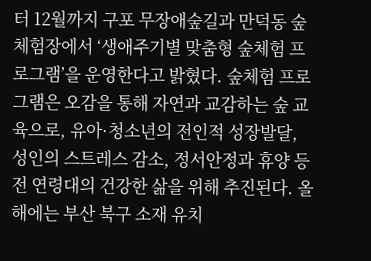터 12월까지 구포 무장애숲길과 만덕동 숲체험장에서 ‘생애주기별 맞춤형 숲체험 프로그램’을 운영한다고 밝혔다. 숲체험 프로그램은 오감을 통해 자연과 교감하는 숲 교육으로, 유아·청소년의 전인적 성장발달, 성인의 스트레스 감소, 정서안정과 휴양 등 전 연령대의 건강한 삶을 위해 추진된다. 올해에는 부산 북구 소재 유치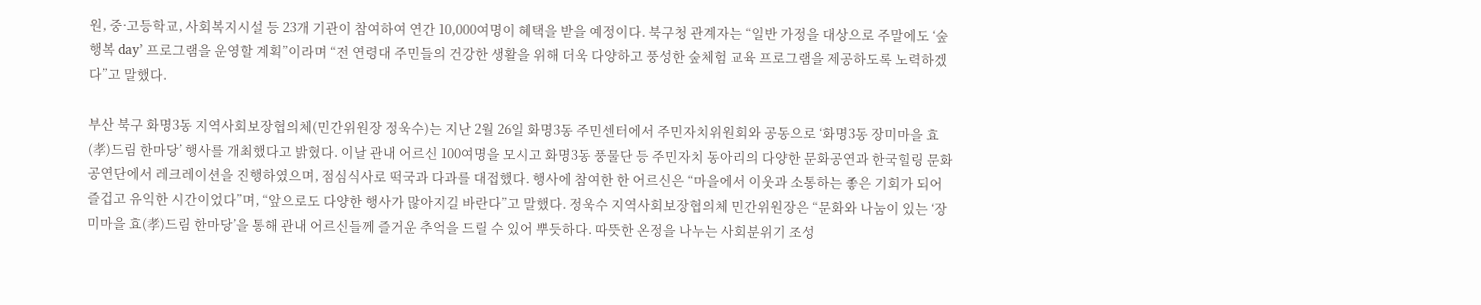원, 중·고등학교, 사회복지시설 등 23개 기관이 참여하여 연간 10,000여명이 혜택을 받을 예정이다. 북구청 관계자는 “일반 가정을 대상으로 주말에도 ‘숲 행복 day’ 프로그램을 운영할 계획”이라며 “전 연령대 주민들의 건강한 생활을 위해 더욱 다양하고 풍성한 숲체험 교육 프로그램을 제공하도록 노력하겠다”고 말했다.

부산 북구 화명3동 지역사회보장협의체(민간위원장 정욱수)는 지난 2월 26일 화명3동 주민센터에서 주민자치위원회와 공동으로 ‘화명3동 장미마을 효(孝)드림 한마당’ 행사를 개최했다고 밝혔다. 이날 관내 어르신 100여명을 모시고 화명3동 풍물단 등 주민자치 동아리의 다양한 문화공연과 한국힐링 문화공연단에서 레크레이션을 진행하였으며, 점심식사로 떡국과 다과를 대접했다. 행사에 참여한 한 어르신은 “마을에서 이웃과 소통하는 좋은 기회가 되어 즐겁고 유익한 시간이었다”며, “앞으로도 다양한 행사가 많아지길 바란다”고 말했다. 정욱수 지역사회보장협의체 민간위원장은 “문화와 나눔이 있는 ‘장미마을 효(孝)드림 한마당’을 통해 관내 어르신들께 즐거운 추억을 드릴 수 있어 뿌듯하다. 따뜻한 온정을 나누는 사회분위기 조성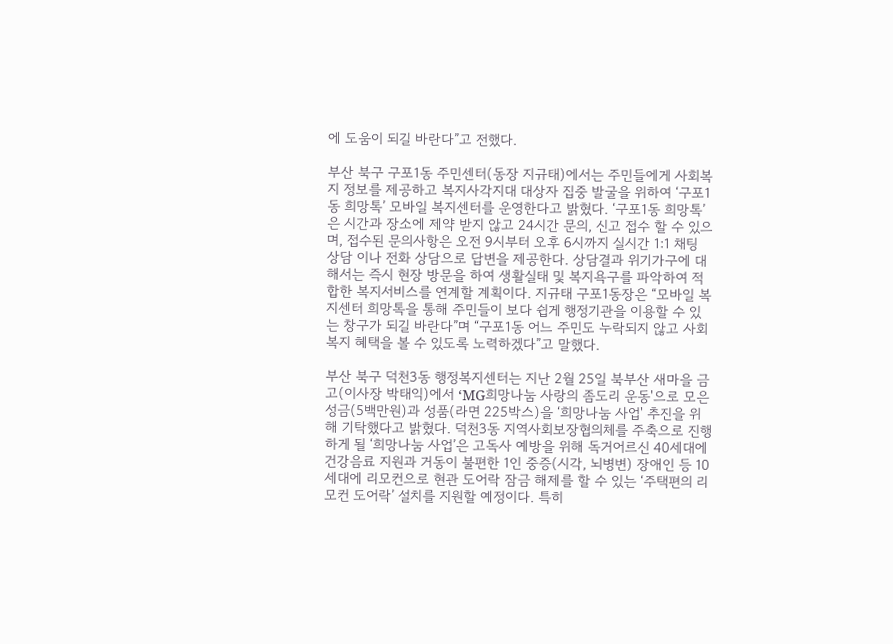에 도움이 되길 바란다”고 전했다.

부산 북구 구포1동 주민센터(동장 지규태)에서는 주민들에게 사회복지 정보를 제공하고 복지사각지대 대상자 집중 발굴을 위하여 ‘구포1동 희망톡’ 모바일 복지센터를 운영한다고 밝혔다. ‘구포1동 희망톡’ 은 시간과 장소에 제약 받지 않고 24시간 문의, 신고 접수 할 수 있으며, 접수된 문의사항은 오전 9시부터 오후 6시까지 실시간 1:1 채팅 상담 이나 전화 상담으로 답변을 제공한다. 상담결과 위기가구에 대해서는 즉시 현장 방문을 하여 생활실태 및 복지욕구를 파악하여 적합한 복지서비스를 연계할 계획이다. 지규태 구포1동장은 “모바일 복지센터 희망톡을 통해 주민들이 보다 쉽게 행정기관을 이용할 수 있는 창구가 되길 바란다”며 “구포1동 어느 주민도 누락되지 않고 사회복지 혜택을 볼 수 있도록 노력하겠다”고 말했다.

부산 북구 덕천3동 행정복지센터는 지난 2월 25일 북부산 새마을 금고(이사장 박태익)에서 ‘MG희망나눔 사랑의 좀도리 운동'으로 모은 성금(5백만원)과 성품(라면 225박스)을 ‘희망나눔 사업' 추진을 위해 기탁했다고 밝혔다. 덕천3동 지역사회보장협의체를 주축으로 진행하게 될 ‘희망나눔 사업’은 고독사 예방을 위해 독거어르신 40세대에 건강음료 지원과 거동이 불편한 1인 중증(시각, 뇌병변) 장애인 등 10세대에 리모컨으로 현관 도어락 잠금 해제를 할 수 있는 ‘주택편의 리모컨 도어락’ 설치를 지원할 예정이다. 특히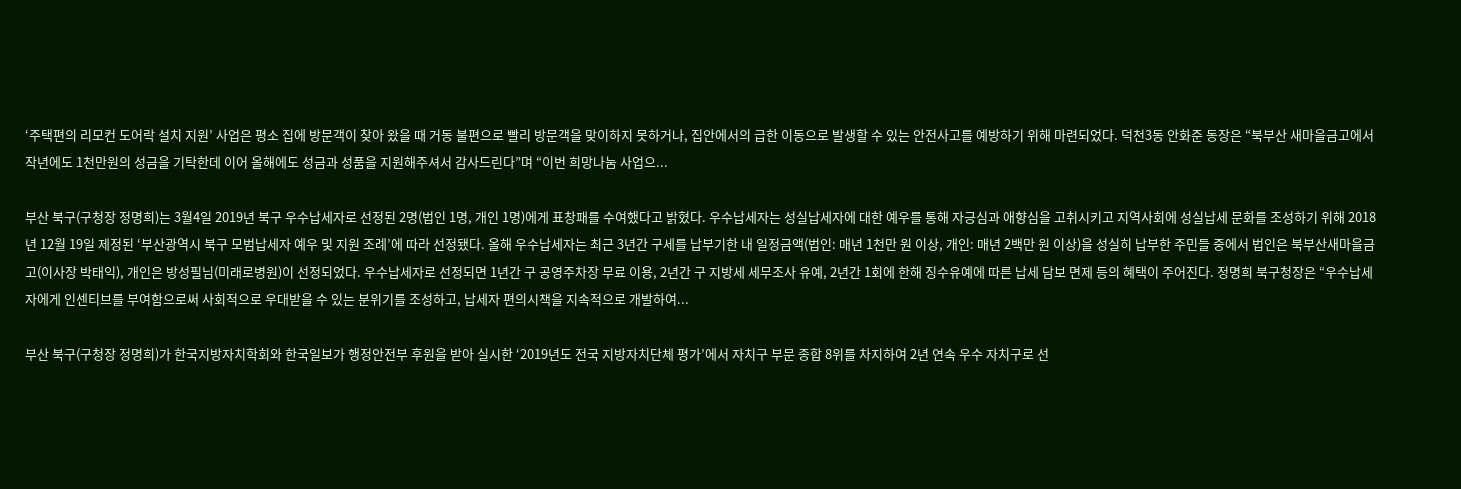‘주택편의 리모컨 도어락 설치 지원’ 사업은 평소 집에 방문객이 찾아 왔을 때 거동 불편으로 빨리 방문객을 맞이하지 못하거나, 집안에서의 급한 이동으로 발생할 수 있는 안전사고를 예방하기 위해 마련되었다. 덕천3동 안화준 동장은 “북부산 새마을금고에서 작년에도 1천만원의 성금을 기탁한데 이어 올해에도 성금과 성품을 지원해주셔서 감사드린다”며 “이번 희망나눔 사업으...

부산 북구(구청장 정명희)는 3월4일 2019년 북구 우수납세자로 선정된 2명(법인 1명, 개인 1명)에게 표창패를 수여했다고 밝혔다. 우수납세자는 성실납세자에 대한 예우를 통해 자긍심과 애향심을 고취시키고 지역사회에 성실납세 문화를 조성하기 위해 2018년 12월 19일 제정된 ‘부산광역시 북구 모범납세자 예우 및 지원 조례’에 따라 선정됐다. 올해 우수납세자는 최근 3년간 구세를 납부기한 내 일정금액(법인: 매년 1천만 원 이상, 개인: 매년 2백만 원 이상)을 성실히 납부한 주민들 중에서 법인은 북부산새마을금고(이사장 박태익), 개인은 방성필님(미래로병원)이 선정되었다. 우수납세자로 선정되면 1년간 구 공영주차장 무료 이용, 2년간 구 지방세 세무조사 유예, 2년간 1회에 한해 징수유예에 따른 납세 담보 면제 등의 혜택이 주어진다. 정명희 북구청장은 “우수납세자에게 인센티브를 부여함으로써 사회적으로 우대받을 수 있는 분위기를 조성하고, 납세자 편의시책을 지속적으로 개발하여...

부산 북구(구청장 정명희)가 한국지방자치학회와 한국일보가 행정안전부 후원을 받아 실시한 ‘2019년도 전국 지방자치단체 평가’에서 자치구 부문 종합 8위를 차지하여 2년 연속 우수 자치구로 선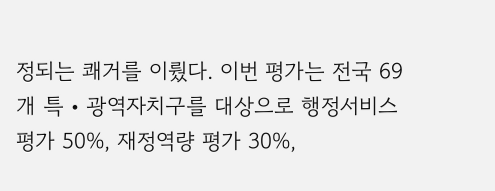정되는 쾌거를 이뤘다. 이번 평가는 전국 69개 특‧광역자치구를 대상으로 행정서비스 평가 50%, 재정역량 평가 30%,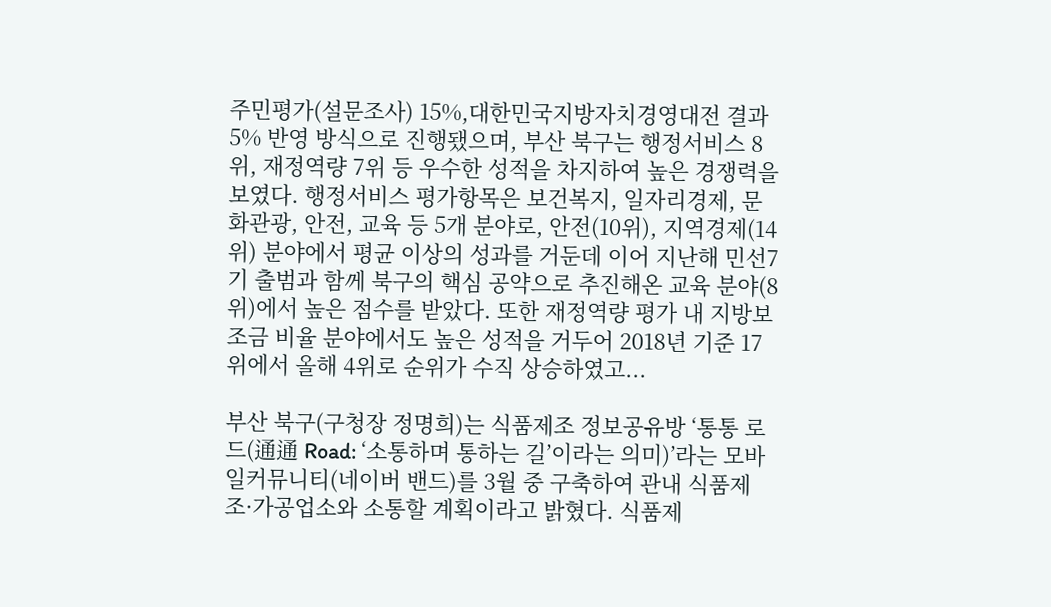주민평가(설문조사) 15%,대한민국지방자치경영대전 결과 5% 반영 방식으로 진행됐으며, 부산 북구는 행정서비스 8위, 재정역량 7위 등 우수한 성적을 차지하여 높은 경쟁력을 보였다. 행정서비스 평가항목은 보건복지, 일자리경제, 문화관광, 안전, 교육 등 5개 분야로, 안전(10위), 지역경제(14위) 분야에서 평균 이상의 성과를 거둔데 이어 지난해 민선7기 출범과 함께 북구의 핵심 공약으로 추진해온 교육 분야(8위)에서 높은 점수를 받았다. 또한 재정역량 평가 내 지방보조금 비율 분야에서도 높은 성적을 거두어 2018년 기준 17위에서 올해 4위로 순위가 수직 상승하였고...

부산 북구(구청장 정명희)는 식품제조 정보공유방 ‘통통 로드(通通 Road: ‘소통하며 통하는 길’이라는 의미)’라는 모바일커뮤니티(네이버 밴드)를 3월 중 구축하여 관내 식품제조·가공업소와 소통할 계획이라고 밝혔다. 식품제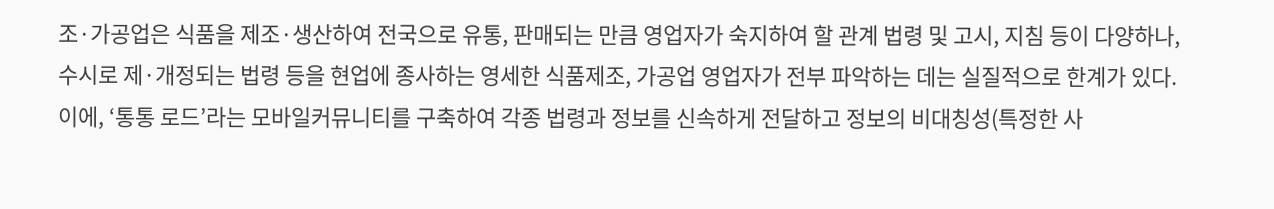조·가공업은 식품을 제조·생산하여 전국으로 유통, 판매되는 만큼 영업자가 숙지하여 할 관계 법령 및 고시, 지침 등이 다양하나, 수시로 제·개정되는 법령 등을 현업에 종사하는 영세한 식품제조, 가공업 영업자가 전부 파악하는 데는 실질적으로 한계가 있다. 이에, ‘통통 로드’라는 모바일커뮤니티를 구축하여 각종 법령과 정보를 신속하게 전달하고 정보의 비대칭성(특정한 사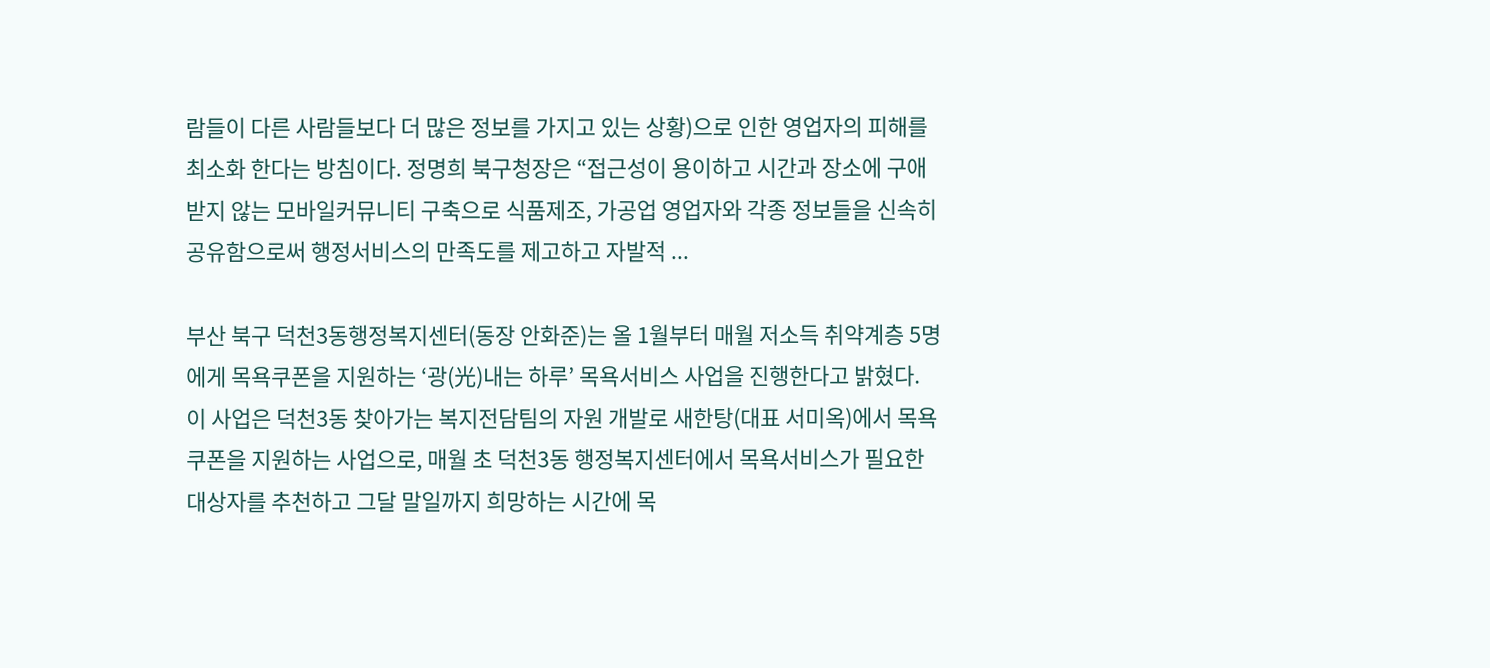람들이 다른 사람들보다 더 많은 정보를 가지고 있는 상황)으로 인한 영업자의 피해를 최소화 한다는 방침이다. 정명희 북구청장은 “접근성이 용이하고 시간과 장소에 구애 받지 않는 모바일커뮤니티 구축으로 식품제조, 가공업 영업자와 각종 정보들을 신속히 공유함으로써 행정서비스의 만족도를 제고하고 자발적 ...

부산 북구 덕천3동행정복지센터(동장 안화준)는 올 1월부터 매월 저소득 취약계층 5명에게 목욕쿠폰을 지원하는 ‘광(光)내는 하루’ 목욕서비스 사업을 진행한다고 밝혔다. 이 사업은 덕천3동 찾아가는 복지전담팀의 자원 개발로 새한탕(대표 서미옥)에서 목욕쿠폰을 지원하는 사업으로, 매월 초 덕천3동 행정복지센터에서 목욕서비스가 필요한 대상자를 추천하고 그달 말일까지 희망하는 시간에 목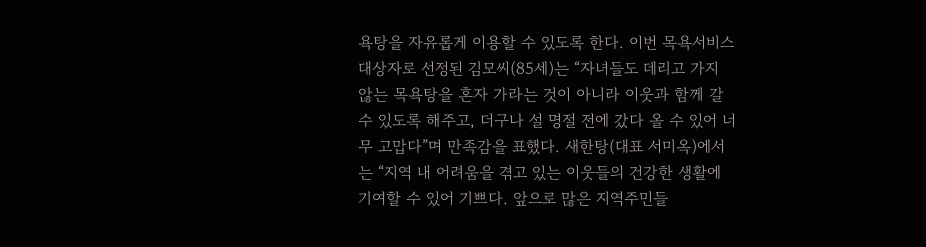욕탕을 자유롭게 이용할 수 있도록 한다. 이번 목욕서비스 대상자로 선정된 김모씨(85세)는 “자녀들도 데리고 가지 않는 목욕탕을 혼자 가라는 것이 아니라 이웃과 함께 갈 수 있도록 해주고, 더구나 설 명절 전에 갔다 올 수 있어 너무 고맙다”며 만족감을 표했다. 새한탕(대표 서미옥)에서는 “지역 내 어려움을 겪고 있는 이웃들의 건강한 생활에 기여할 수 있어 기쁘다. 앞으로 많은 지역주민들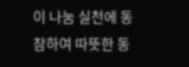이 나눔 실천에 동참하여 따뜻한 동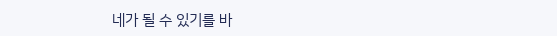네가 될 수 있기를 바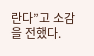란다”고 소감을 전했다.